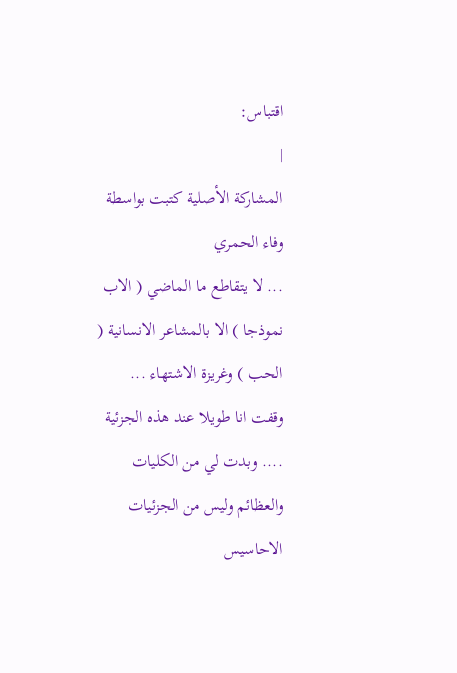اقتباس:
|
المشاركة الأصلية كتبت بواسطة وفاء الحمري
... لا يتقاطع ما الماضي ( الاب نموذجا ) الا بالمشاعر الانسانية ( الحب ) وغريزة الاشتهاء ...
وقفت انا طويلا عند هذه الجزئية .... وبدت لي من الكليات والعظائم وليس من الجزئيات
الاحاسيس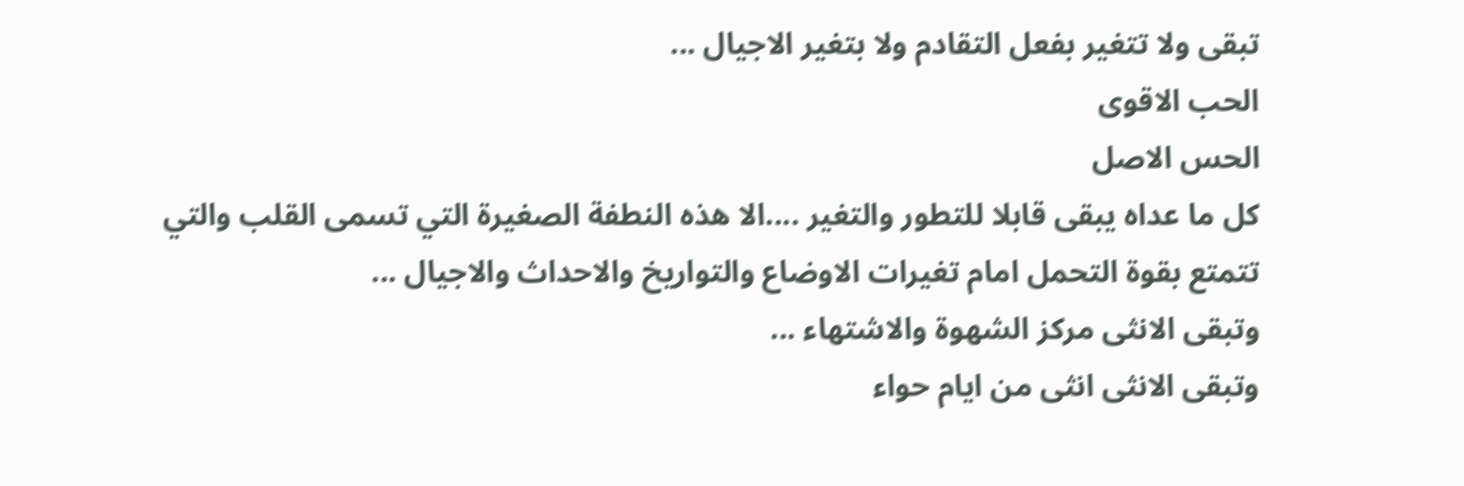تبقى ولا تتغير بفعل التقادم ولا بتغير الاجيال ...
الحب الاقوى
الحس الاصل
كل ما عداه يبقى قابلا للتطور والتغير ....الا هذه النطفة الصغيرة التي تسمى القلب والتي تتمتع بقوة التحمل امام تغيرات الاوضاع والتواريخ والاحداث والاجيال ...
وتبقى الانثى مركز الشهوة والاشتهاء ...
وتبقى الانثى انثى من ايام حواء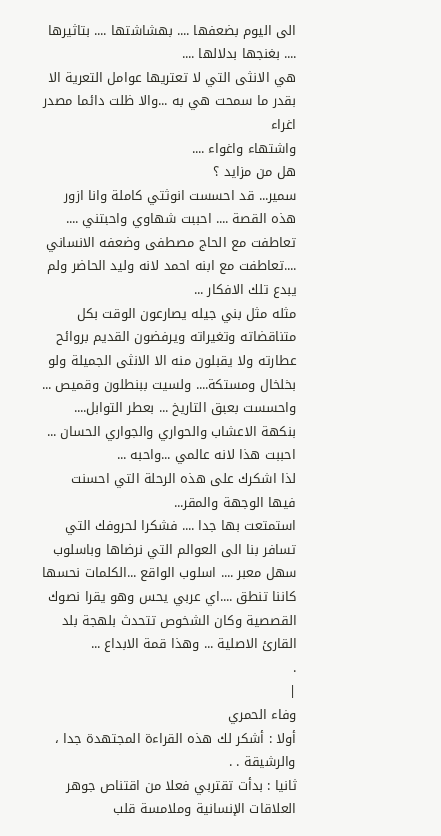الى اليوم بضعفها .... بهشاشتها .... بتاثيرها .... بغنجها بدلالها ....
هي الانثى التي لا تعتريها عوامل التعرية الا بقدر ما سمحت هي به ...والا ظلت دائما مصدر اغراء
واشتهاء واغواء ....
هل من مزايد ؟
سمير... قد احسست انوثتي كاملة وانا ازور هذه القصة .... احببت شهاوي واحبتني .... تعاطفت مع الحاج مصطفى وضعفه الانساني ....تعاطفت مع ابنه احمد لانه وليد الحاضر ولم يبدع تلك الافكار ...
مثله مثل بني جيله يصارعون الوقت بكل متناقضاته وتغيراته ويرفضون القديم بروائح عطارته ولا يقبلون منه الا الانثى الجميلة ولو بخلخال ومستكة.... ولسيت ببنطلون وقميص ...
واحسست بعبق التاريخ ... بعطر التوابل.... بنكهة الاعشاب والحواري والجواري الحسان ... احببت هذا لانه عالمي ...واحبه ...
لذا اشكرك على هذه الرحلة التي احسنت فيها الوجهة والمقر...
استمتعت بها جدا .... فشكرا لحروفك التي تسافر بنا الى العوالم التي نرضاها وباسلوب سهل معبر .... اسلوب الواقع ...الكلمات نحسها كاننا تنطق ....اي عربي يحس وهو يقرا نصوك القصصية وكان الشخوص تتحدث بلهجة بلد القارئ الاصلية ... وهذا قمة الابداع ...
.
|
وفاء الحمري
أولا : أشكر لك هذه القراءة المجتهدة جدا ، والرشيقة . .
ثانيا : بدأت تقتربي فعلا من اقتناص جوهر العلاقات الإنسانية وملامسة قلب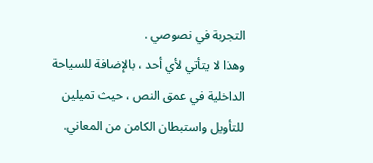التجربة في نصوصي .
وهذا لا يتأتي لأي أحد ، بالإضافة للسياحة الداخلية في عمق النص ، حيث تميلين للتأويل واستبطان الكامن من المعاني.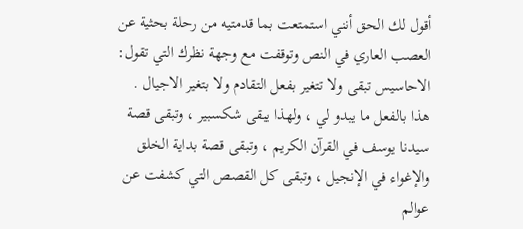أقول لك الحق أنني استمتعت بما قدمتيه من رحلة بحثية عن العصب العاري في النص وتوقفت مع وجهة نظرك التي تقول:
الاحاسيس تبقى ولا تتغير بفعل التقادم ولا بتغير الاجيال .
هذا بالفعل ما يبدو لي ، ولهذا يبقى شكسبير ، وتبقى قصة سيدنا يوسف في القرآن الكريم ، وتبقى قصة بداية الخلق والإغواء في الإنجيل ، وتبقى كل القصص التي كشفت عن عوالم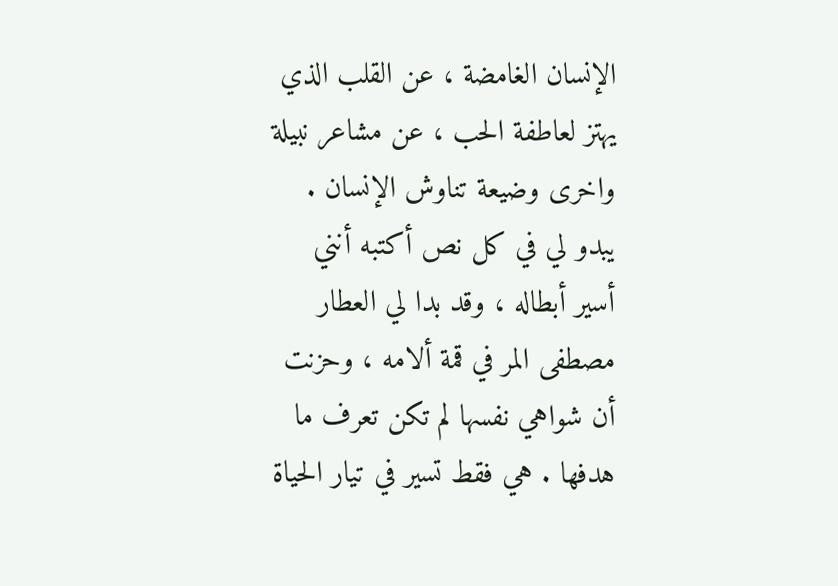الإنسان الغامضة ، عن القلب الذي يهتز لعاطفة الحب ، عن مشاعر نبيلة واخرى وضيعة تناوش الإنسان .
يبدو لي في كل نص أكتبه أنني أسير أبطاله ، وقد بدا لي العطار مصطفى المر في قمة ألامه ، وحزنت أن شواهي نفسها لم تكن تعرف ما هدفها . هي فقط تسير في تيار الحياة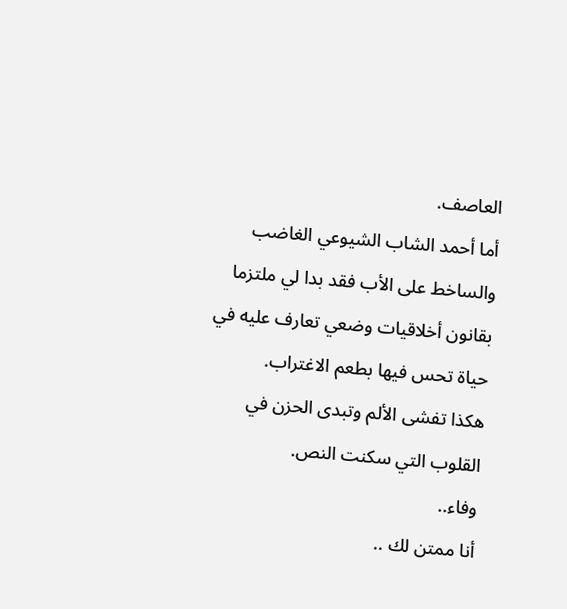العاصف.
أما أحمد الشاب الشيوعي الغاضب والساخط على الأب فقد بدا لي ملتزما بقانون أخلاقيات وضعي تعارف عليه في حياة تحس فيها بطعم الاغتراب.
هكذا تفشى الألم وتبدى الحزن في القلوب التي سكنت النص.
وفاء..
أنا ممتن لك ..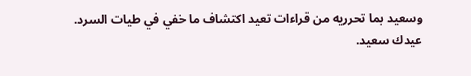وسعيد بما تحرريه من قراءات تعيد اكتشاف ما خفي في طيات السرد.
عيدك سعيد.